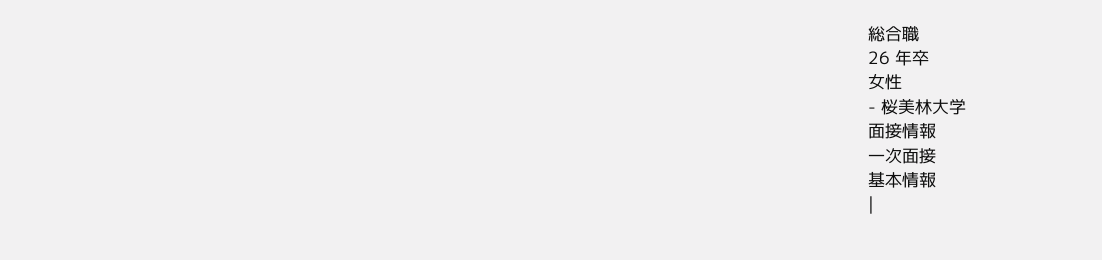総合職
26 年卒
女性
- 桜美林大学
面接情報
一次面接
基本情報
|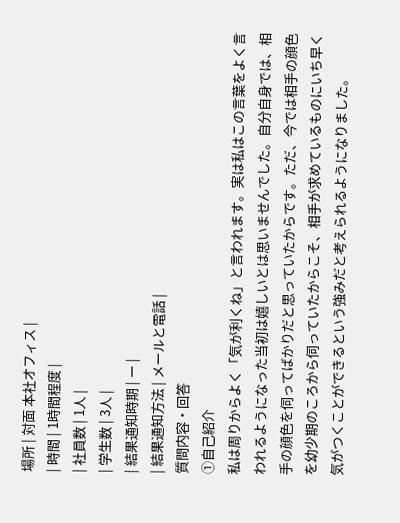場所 | 対面 本社オフィス |
| 時間 | 1時間程度 |
| 社員数 | 1人 |
| 学生数 | 3人 |
| 結果通知時期 | ー |
| 結果通知方法 | メールと電話 |
質問内容・回答
①自己紹介
私は周りからよく「気が利くね」と言われます。実は私はこの言葉をよく言われるようになった当初は嬉しいとは思いませんでした。自分自身では、相手の顔色を伺ってばかりだと思っていたからです。ただ、今では相手の顔色を幼少期のころから伺っていたからこそ、相手が求めているものにいち早く気がつくことができるという強みだと考えられるようになりました。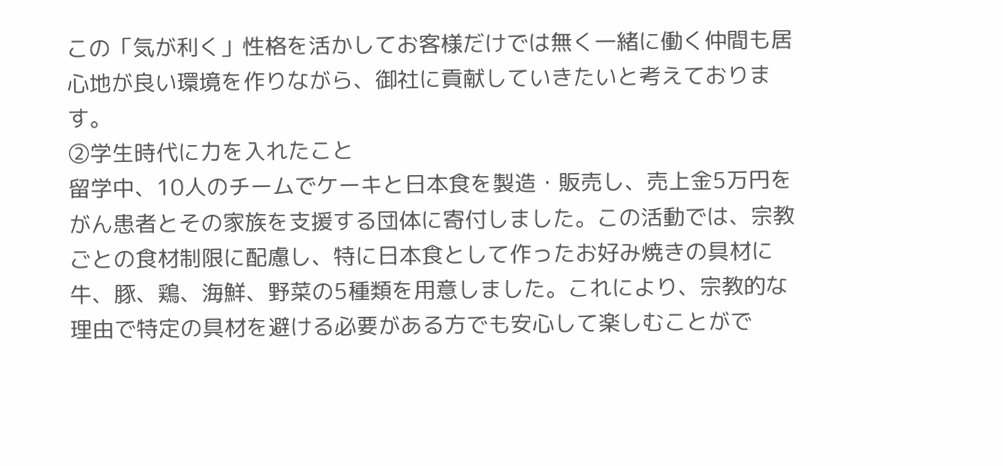この「気が利く」性格を活かしてお客様だけでは無く一緒に働く仲間も居心地が良い環境を作りながら、御社に貢献していきたいと考えております。
②学生時代に力を入れたこと
留学中、10人のチームでケーキと日本食を製造・販売し、売上金5万円をがん患者とその家族を支援する団体に寄付しました。この活動では、宗教ごとの食材制限に配慮し、特に日本食として作ったお好み焼きの具材に牛、豚、鶏、海鮮、野菜の5種類を用意しました。これにより、宗教的な理由で特定の具材を避ける必要がある方でも安心して楽しむことがで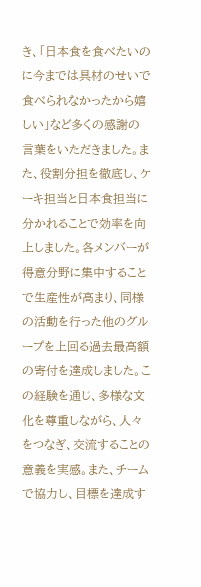き、「日本食を食べたいのに今までは具材のせいで食べられなかったから嬉しい」など多くの感謝の言葉をいただきました。また、役割分担を徹底し、ケーキ担当と日本食担当に分かれることで効率を向上しました。各メンバーが得意分野に集中することで生産性が高まり、同様の活動を行った他のグループを上回る過去最高額の寄付を達成しました。この経験を通じ、多様な文化を尊重しながら、人々をつなぎ、交流することの意義を実感。また、チームで協力し、目標を達成す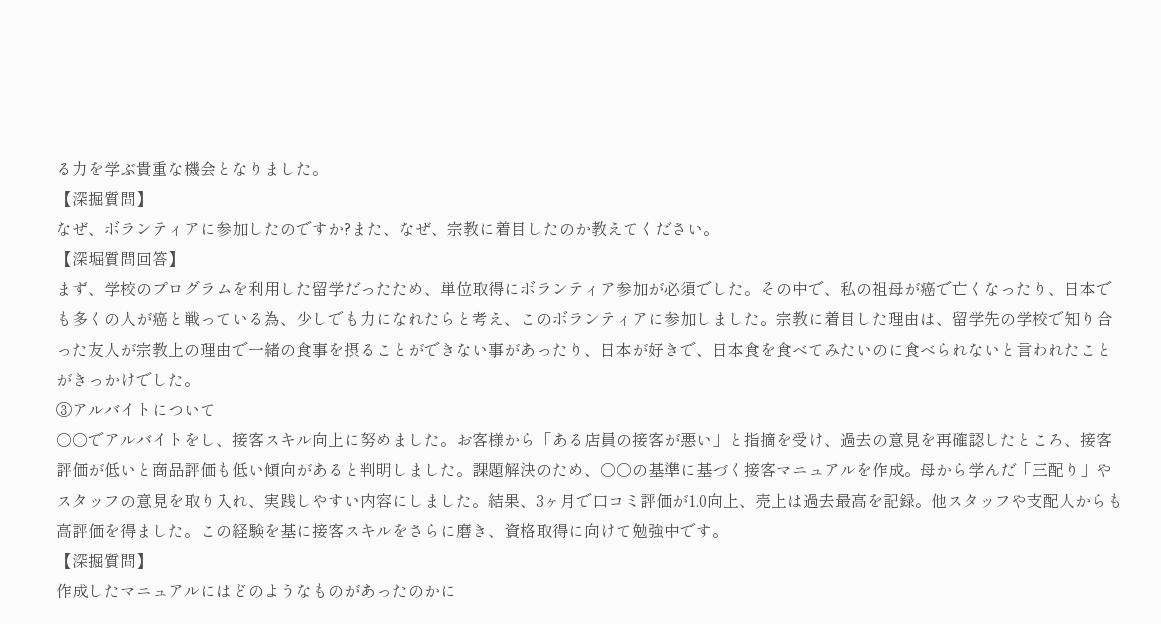る力を学ぶ貴重な機会となりました。
【深掘質問】
なぜ、ボランティアに参加したのですか?また、なぜ、宗教に着目したのか教えてください。
【深堀質問回答】
まず、学校のプログラムを利用した留学だったため、単位取得にボランティア参加が必須でした。その中で、私の祖母が癌で亡くなったり、日本でも多くの人が癌と戦っている為、少しでも力になれたらと考え、このボランティアに参加しました。宗教に着目した理由は、留学先の学校で知り合った友人が宗教上の理由で一緒の食事を摂ることができない事があったり、日本が好きで、日本食を食べてみたいのに食べられないと言われたことがきっかけでした。
③アルバイトについて
○○でアルバイトをし、接客スキル向上に努めました。お客様から「ある店員の接客が悪い」と指摘を受け、過去の意見を再確認したところ、接客評価が低いと商品評価も低い傾向があると判明しました。課題解決のため、○○の基準に基づく接客マニュアルを作成。母から学んだ「三配り」やスタッフの意見を取り入れ、実践しやすい内容にしました。結果、3ヶ月で口コミ評価が1.0向上、売上は過去最高を記録。他スタッフや支配人からも高評価を得ました。この経験を基に接客スキルをさらに磨き、資格取得に向けて勉強中です。
【深掘質問】
作成したマニュアルにはどのようなものがあったのかに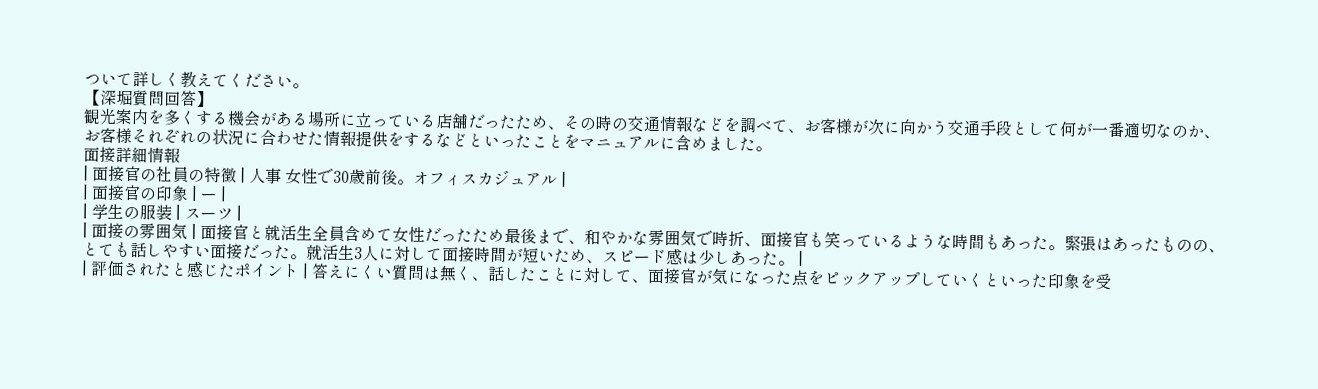ついて詳しく教えてください。
【深堀質問回答】
観光案内を多くする機会がある場所に立っている店舗だったため、その時の交通情報などを調べて、お客様が次に向かう交通手段として何が一番適切なのか、お客様それぞれの状況に合わせた情報提供をするなどといったことをマニュアルに含めました。
面接詳細情報
| 面接官の社員の特徴 | 人事 女性で30歳前後。オフィスカジュアル |
| 面接官の印象 | ー |
| 学生の服装 | スーツ |
| 面接の雰囲気 | 面接官と就活生全員含めて女性だったため最後まで、和やかな雰囲気で時折、面接官も笑っているような時間もあった。緊張はあったものの、とても話しやすい面接だった。就活生3人に対して面接時間が短いため、スピード感は少しあった。 |
| 評価されたと感じたポイント | 答えにくい質問は無く、話したことに対して、面接官が気になった点をピックアップしていくといった印象を受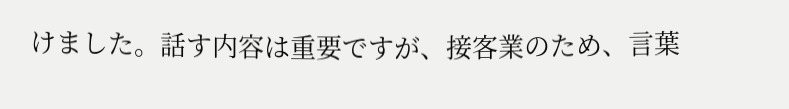けました。話す内容は重要ですが、接客業のため、言葉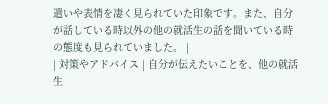遣いや表情を凄く見られていた印象です。また、自分が話している時以外の他の就活生の話を聞いている時の態度も見られていました。 |
| 対策やアドバイス | 自分が伝えたいことを、他の就活生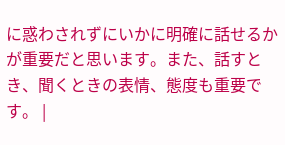に惑わされずにいかに明確に話せるかが重要だと思います。また、話すとき、聞くときの表情、態度も重要です。 |